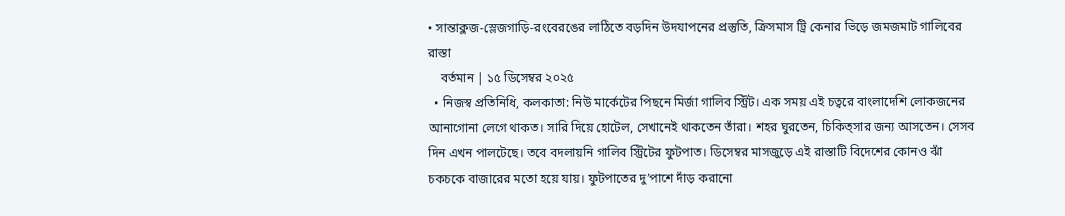• সান্তাক্লজ-স্লেজগাড়ি-রংবেরঙের লাঠিতে বড়দিন উদযাপনের প্রস্তুতি, ক্রিসমাস ট্রি কেনার ভিড়ে জমজমাট গালিবের রাস্তা
    বর্তমান | ১৫ ডিসেম্বর ২০২৫
  • নিজস্ব প্রতিনিধি, কলকাতা: নিউ মার্কেটের পিছনে মির্জা গালিব স্ট্রিট। এক সময় এই চত্বরে বাংলাদেশি লোকজনের আনাগোনা লেগে থাকত। সারি দিয়ে হোটেল, সেখানেই থাকতেন তাঁরা। শহর ঘুরতেন, চিকিত্সার জন্য আসতেন। সেসব দিন এখন পালটেছে। তবে বদলায়নি গালিব স্ট্রিটের ফুটপাত। ডিসেম্বর মাসজুড়ে এই রাস্তাটি বিদেশের কোনও ঝাঁ চকচকে বাজারের মতো হয়ে যায়। ফুটপাতের দু’পাশে দাঁড় করানো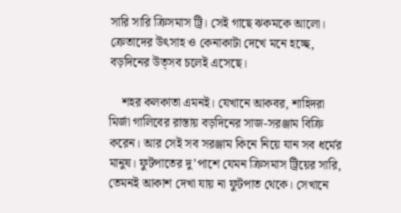সারি সারি ক্রিসমাস ট্রি। সেই গাছে ঝকমকে আলো। ক্রেতাদের উৎসাহ ও কেনাকাটা দেখে মনে হচ্ছে, বড়দিনের উত্সব চলেই এসেছে।

    শহর কলকাতা এমনই। যেখানে আকবর, শাহিদরা মির্জা গালিবের রাস্তায় বড়দিনের সাজ-সরঞ্জাম বিক্রি করেন। আর সেই সব সরঞ্জাম কিনে নিয়ে যান সব ধর্মের মানুষ। ফুটপাতের দু’পাশে যেমন ক্রিসমাস ট্রিয়ের সারি, তেমনই আকাশ দেখা যায় না ফুটপাত থেকে। সেখানে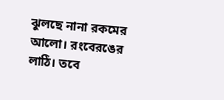ঝুলছে নানা রকমের আলো। রংবেরঙের লাঠি। তবে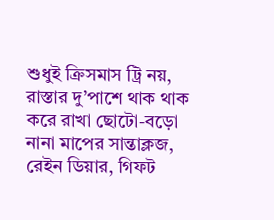শুধুই ক্রিসমাস ট্রি নয়, রাস্তার দু’পাশে থাক থাক করে রাখা ছোটো-বড়ো নানা মাপের সান্তাক্লজ, রেইন ডিয়ার, গিফট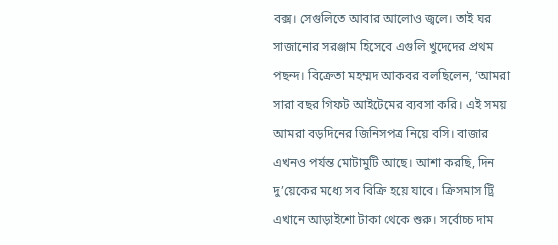বক্স। সেগুলিতে আবার আলোও জ্বলে। তাই ঘর সাজানোর সরঞ্জাম হিসেবে এগুলি খুদেদের প্রথম পছন্দ। বিক্রেতা মহম্মদ আকবর বলছিলেন, ‘আমরা সারা বছর গিফট আইটেমের ব্যবসা করি। এই সময় আমরা বড়দিনের জিনিসপত্র নিয়ে বসি। বাজার এখনও পর্যন্ত মোটামুটি আছে। আশা করছি, দিন দু’য়েকের মধ্যে সব বিক্রি হয়ে যাবে। ক্রিসমাস ট্রি এখানে আড়াইশো টাকা থেকে শুরু। সর্বোচ্চ দাম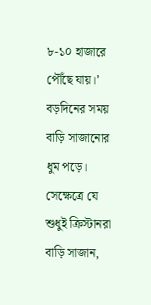৮-১০ হাজারে পৌঁছে যায়।’ বড়দিনের সময় বাড়ি সাজানোর ধুম পড়ে। সেক্ষেত্রে যে শুধুই ক্রিস্টানরা বাড়ি সাজান,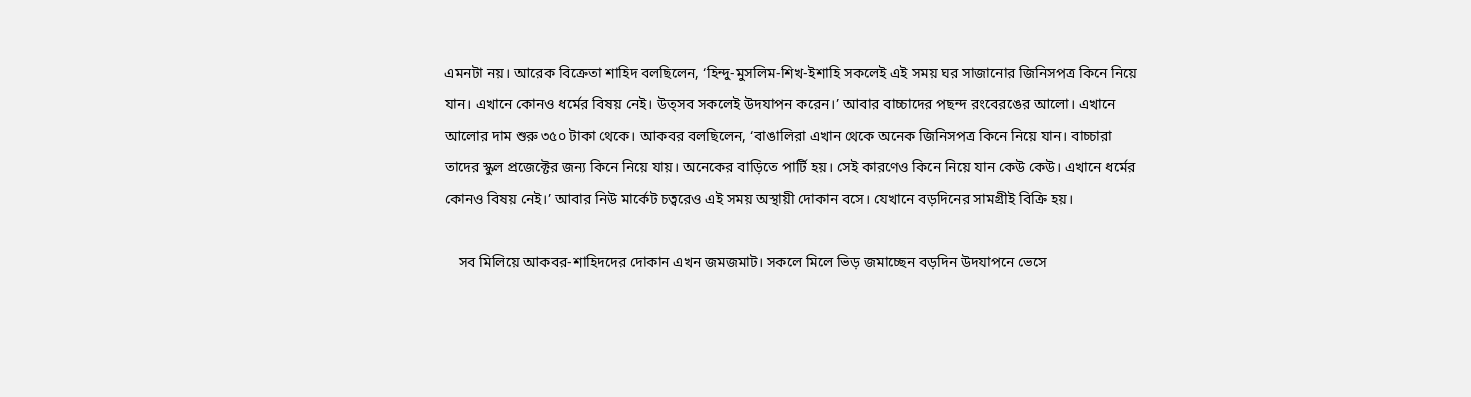এমনটা নয়। আরেক বিক্রেতা শাহিদ বলছিলেন, ‘হিন্দু-মুসলিম-শিখ-ইশাহি সকলেই এই সময় ঘর সাজানোর জিনিসপত্র কিনে নিয়ে যান। এখানে কোনও ধর্মের বিষয় নেই। উত্সব সকলেই উদযাপন করেন।’ আবার বাচ্চাদের পছন্দ রংবেরঙের আলো। এখানে আলোর দাম শুরু ৩৫০ টাকা থেকে। আকবর বলছিলেন, ‘বাঙালিরা এখান থেকে অনেক জিনিসপত্র কিনে নিয়ে যান। বাচ্চারা তাদের স্কুল প্রজেক্টের জন্য কিনে নিয়ে যায়। অনেকের বাড়িতে পার্টি হয়। সেই কারণেও কিনে নিয়ে যান কেউ কেউ। এখানে ধর্মের কোনও বিষয় নেই।’ আবার নিউ মার্কেট চত্বরেও এই সময় অস্থায়ী দোকান বসে। যেখানে বড়দিনের সামগ্রীই বিক্রি হয়।

    সব মিলিয়ে আকবর-শাহিদদের দোকান এখন জমজমাট। সকলে মিলে ভিড় জমাচ্ছেন বড়দিন উদযাপনে ভেসে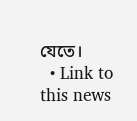যেতে।
  • Link to this news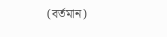(বর্তমান)